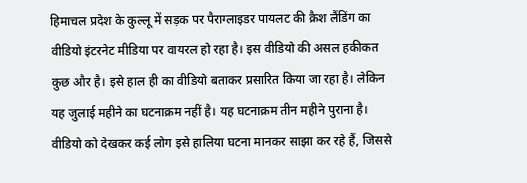हिमाचल प्रदेश के कुल्लू में सड़क पर पैराग्लाइडर पायलट की क्रैश लैंडिंग का वीडियो इंटरनेट मीडिया पर वायरल हो रहा है। इस वीडियो की असल हकीकत कुछ और है। इसे हाल ही का वीडियो बताकर प्रसारित किया जा रहा है। लेकिन यह जुलाई महीने का घटनाक्रम नहीं है। यह घटनाक्रम तीन महीने पुराना है।
वीडियो को देखकर कई लोग इसे हालिया घटना मानकर साझा कर रहे हैं, जिससे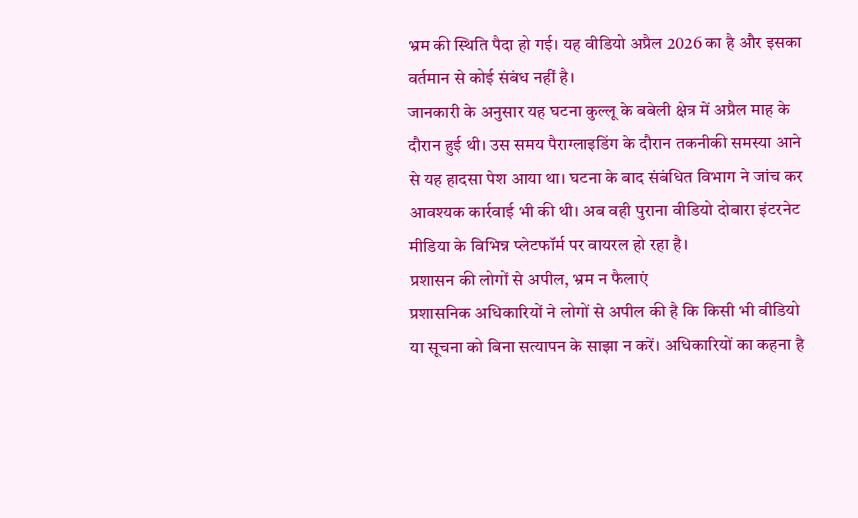भ्रम की स्थिति पैदा हो गई। यह वीडियो अप्रैल 2026 का है और इसका वर्तमान से कोई संबंध नहीं है।
जानकारी के अनुसार यह घटना कुल्लू के बबेली क्षेत्र में अप्रैल माह के दौरान हुई थी। उस समय पैराग्लाइडिंग के दौरान तकनीकी समस्या आने से यह हादसा पेश आया था। घटना के बाद संबंधित विभाग ने जांच कर आवश्यक कार्रवाई भी की थी। अब वही पुराना वीडियो दोबारा इंटरनेट मीडिया के विभिन्न प्लेटफॉर्म पर वायरल हो रहा है।
प्रशासन की लोगों से अपील, भ्रम न फैलाएं
प्रशासनिक अधिकारियों ने लोगों से अपील की है कि किसी भी वीडियो या सूचना को बिना सत्यापन के साझा न करें। अधिकारियों का कहना है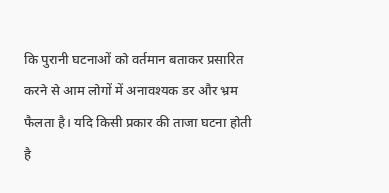कि पुरानी घटनाओं को वर्तमान बताकर प्रसारित करने से आम लोगों में अनावश्यक डर और भ्रम फैलता है। यदि किसी प्रकार की ताजा घटना होती है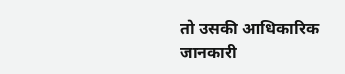तो उसकी आधिकारिक जानकारी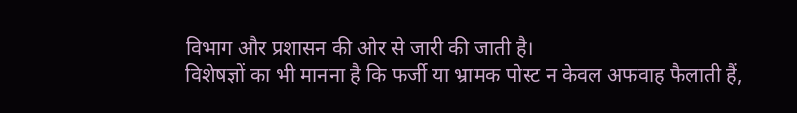विभाग और प्रशासन की ओर से जारी की जाती है।
विशेषज्ञों का भी मानना है कि फर्जी या भ्रामक पोस्ट न केवल अफवाह फैलाती हैं,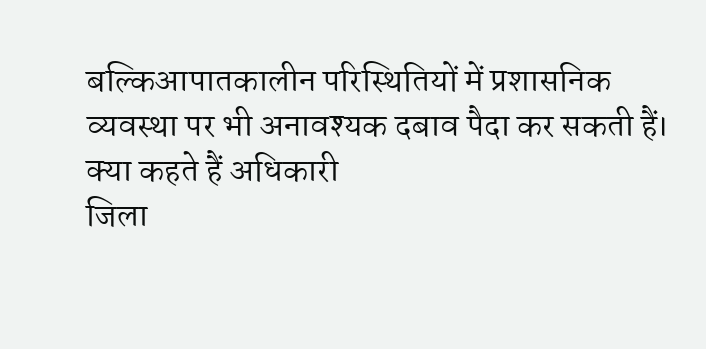बल्किआपातकालीन परिस्थितियों में प्रशासनिक व्यवस्था पर भी अनावश्यक दबाव पैदा कर सकती हैं।
क्या कहते हैं अधिकारी
जिला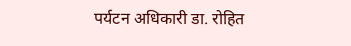पर्यटन अधिकारी डा. रोहित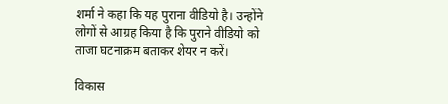शर्मा ने कहा कि यह पुराना वीडियो है। उन्होंने लोगों से आग्रह किया है कि पुराने वीडियो को ताजा घटनाक्रम बताकर शेयर न करें।

विकास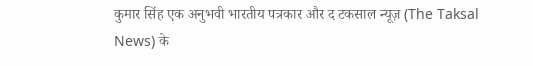कुमार सिंह एक अनुभवी भारतीय पत्रकार और द टकसाल न्यूज़ (The Taksal News) के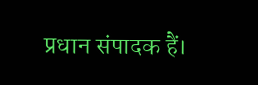प्रधान संपादक हैं।